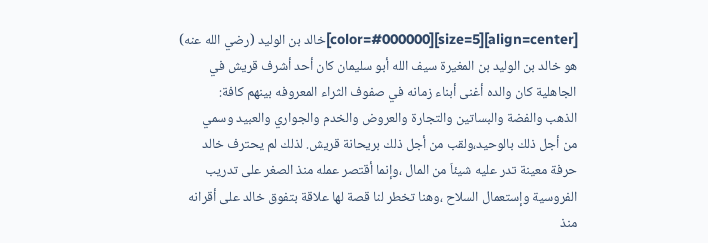[align=center][size=5][color=#000000]خالد بن الوليد (رضي الله عنه)
هو خالد بن الوليد بن المغيرة سيف الله أبو سليمان كان أحد أشرف قريش في
الجاهلية كان والده أغنى أبناء زمانه في صفوف الثراء المعروفه بينهم كافة:
الذهب والفضة والبساتين والتجارة والعروض والخدم والجواري والعبيد وسمي
من أجل ذلك بالوحيد،ولقب من أجل ذلك بريحانة قريش. لذلك لم يحترف خالد
حرفة معينة تدر عليه شيئاَ من المال ،وإنما أقتصر عمله منذ الصغر على تدريب
الفروسية وإستعمال السلاح ،وهنا تخطر لنا قصة لها علاقة بتفوق خالد على أقرانه
منذ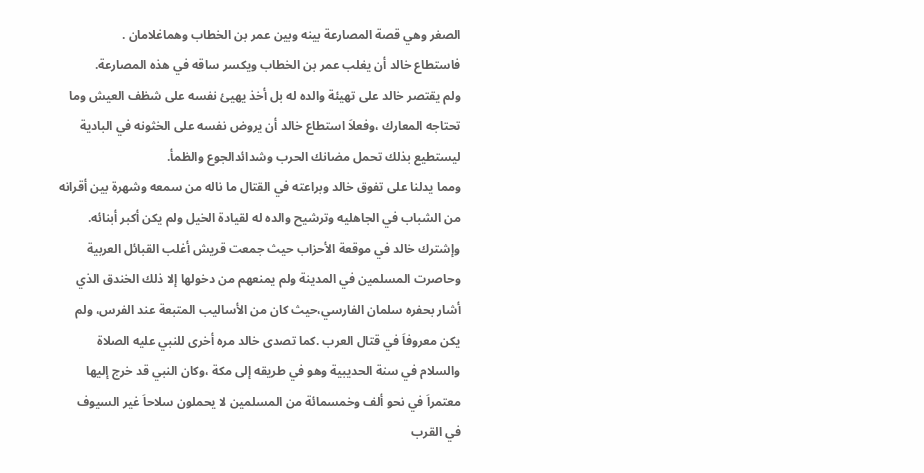الصغر وهي قصة المصارعة بينه وبين عمر بن الخطاب وهماغلامان .
فاستطاع خالد أن يغلب عمر بن الخطاب ويكسر ساقه في هذه المصارعة.
ولم يقتصر خالد على تهيئة والده له بل أخذ يهيئ نفسه على شظف العيش وما
تحتاجه المعارك ،وفعلاَ استطاع خالد أن يروض نفسه على الخثونه في البادية
ليستطيع بذلك تحمل مضانك الحرب وشدائدالجوع والظمأ.
ومما يدلنا على تفوق خالد وبراعته في القتال ما ناله من سمعه وشهرة بين أقرانه
من الشباب في الجاهليه وترشيح والده له لقيادة الخيل ولم يكن أكبر أبنائه.
وإشترك خالد في موقعة الأحزاب حيث جمعت قريش أغلب القبائل العربية
وحاصرت المسلمين في المدينة ولم يمنعهم من دخولها إلا ذلك الخندق الذي
أشار بحفره سلمان الفارسي،حيث كان من الأساليب المتبعة عند الفرس، ولم
يكن معروفاَ في قتال العرب .كما تصدى خالد مره أخرى للنبي عليه الصلاة
والسلام في سنة الحديبية وهو في طريقه إلى مكة ،وكان النبي قد خرج إليها
معتمراَ في نحو ألف وخمسمائة من المسلمين لا يحملون سلاحاَ غير السيوف
في القرب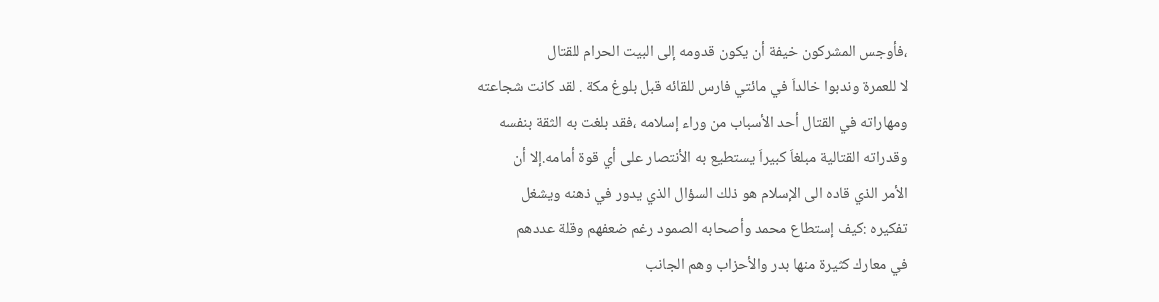،فأوجس المشركون خيفة أن يكون قدومه إلى البيت الحرام للقتال
لا للعمرة وندبوا خالداَ في مائتي فارس للقائه قبل بلوغ مكة . لقد كانت شجاعته
ومهاراته في القتال أحد الأسباب من وراء إسلامه ،فقد بلغت به الثقة بنفسه
وقدراته القتالية مبلغاَ كبيراَ يستطيع به الأنتصار على أي قوة أمامه.إلا أن
الأمر الذي قاده الى الإسلام هو ذلك السؤال الذي يدور في ذهنه ويشغل
تفكيره :كيف إستطاع محمد وأصحابه الصمود رغم ضعفهم وقلة عددهم
في معارك كثيرة منها بدر والأحزاب وهم الجانب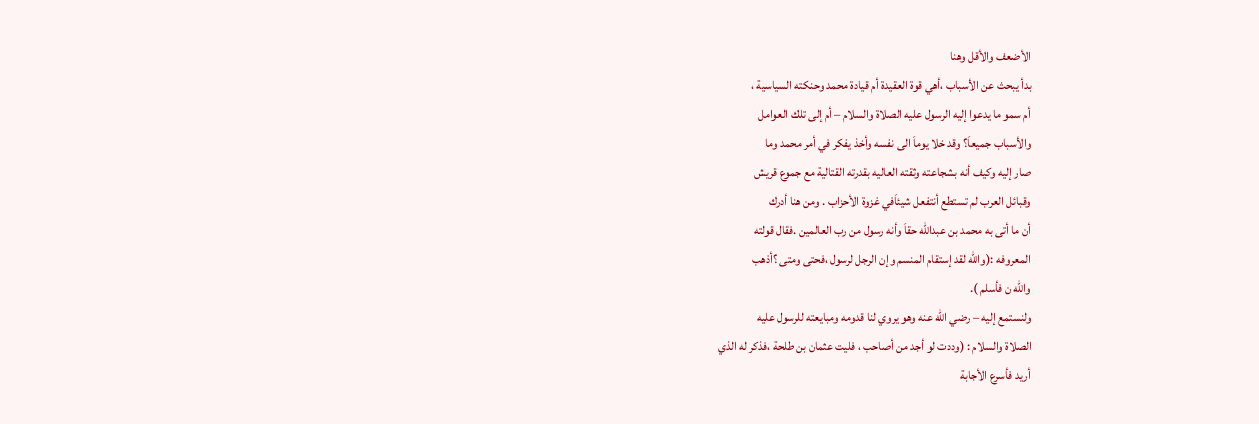الأضعف والأقل وهنا
بدأ يبحث عن الأسباب ،أهي قوة العقيدة أم قيادة محمد وحنكته السياسية ،
أم سمو ما يدعوا إليه الرسول عليه الصلاة والسلام – أم إلى تلك العوامل
والأسباب جميعاَ؟ وقد خلا يوماَ الى نفسه وأخذ يفكر في أمر محمد وما
صار إليه وكيف أنه بشجاعته وثقته العاليه بقدرته القتالية مع جموع قريش
وقبائل العرب لم تستطع أنتفعل شيئاَفي غزوة الأحزاب . ومن هنا أدرك
أن ما أتى به محمد بن عبدالله حقاَ وأنه رسول من رب العالمين .فقال قولته
المعروفه :(والله لقد إستقام المنسم وإن الرجل لرسول ،فحتى ومتى ؟أذهب
والله ن فأسلم ).
ولنستمع إليه – رضي الله عنه وهو يروي لنا قدومه ومبايعته للرسول عليه
الصلاة والسلام : (وددت لو أجد من أصاحب ، فليت عثمان بن طلحة ،فذكر له الذي
أريد فأسرع الأجابة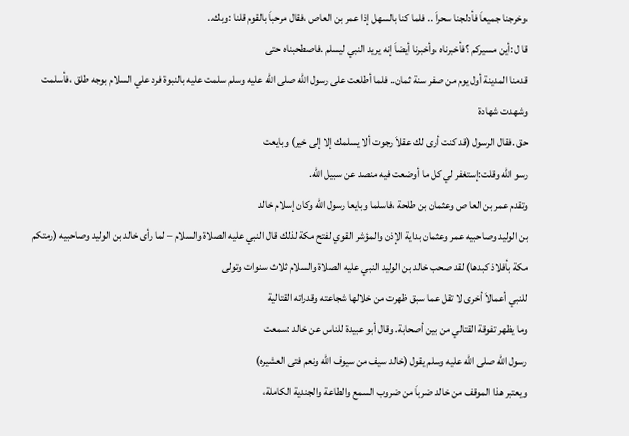،وخرجنا جميعاَ فأدلجنا سحراَ .. فلما كنا بالسهل إذا عمر بن العاص ،فقال مرحباَ بالقوم قلنا :وبك..
قا ل :أين مسيركم ؟فأخبرناه ،وأخبرنا أيضاَ إنه يريد النبي ليسلم .فاصطحبناه حتى
قدمنا المدينة أول يوم من صفر سنة ثمان.. فلما أطلعت على رسول الله صلى الله عليه وسلم سلمت عليه بالنبوة فرد علي السلام بوجه طلق ،فأسلمت وشهدت شهادة
حق .فقال الرسول (قد كنت أرى لك عقلاَ رجوت ألا يسلمك إلا إلى خير) وبايعت
رسو الله وقلت:إستغفر لي كل ما أوضعت فيه منصد عن سبيل الله.
وتقدم عمر بن العا ص وعثمان بن طلحة ،فاسلما وبايعا رسول الله وكان إسلام خالد
بن الوليد وصاحبيه عمر وعثمان بداية الإذن والمؤشر القوي لفتح مكة لذلك قال النبي عليه الصلاة والسلام – لما رأى خالد بن الوليد وصاحبيه (رمتكم مكة بأفلاذ كبدها) لقد صحب خالد بن الوليد النبي عليه الصلاة والسلام ثلاث سنوات وتولى
للنبي أعمالاَ أخرى لا تقل عما سبق ظهرت من خلالها شجاعته وقدراته القتالية
وما يظهر تفوقة القتالي من بين أصحابة. وقال أبو عبيدة للناس عن خالد :سمعت
رسول الله صلى الله عليه وسلم يقول (خالد سيف من سيوف الله ونعم فتى العشيره)
ويعتبر هذا الموقف من خالد ضرباَ من ضروب السمع والطاعة والجندية الكاملة،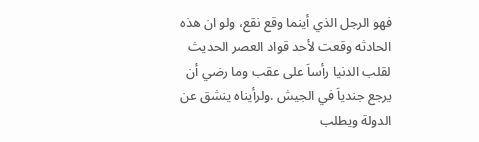فهو الرجل الذي أينما وقع نقع، ولو ان هذه الحادثه وقعت لأحد قواد العصر الحديث
لقلب الدنيا رأساَ على عقب وما رضي أن يرجع جندياَ في الجيش .ولرأيناه ينشق عن الدولة ويطلب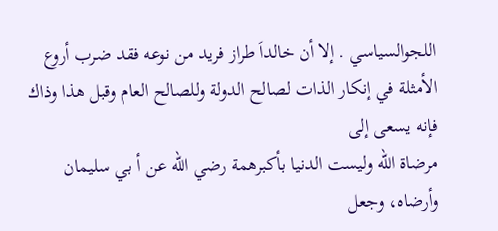اللجوالسياسي . إلا أن خالداَ طراز فريد من نوعه فقد ضرب أروع
الأمثلة في إنكار الذات لصالح الدولة وللصالح العام وقبل هذا وذاك فإنه يسعى إلى
مرضاة الله وليست الدنيا بأكبرهمة رضي الله عن أ بي سليمان وأرضاه، وجعل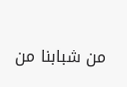من شبابنا من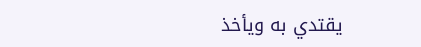يقتدي به ويأخذ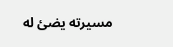مسيرته يضئ له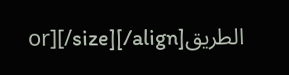الطريقor][/size][/align]